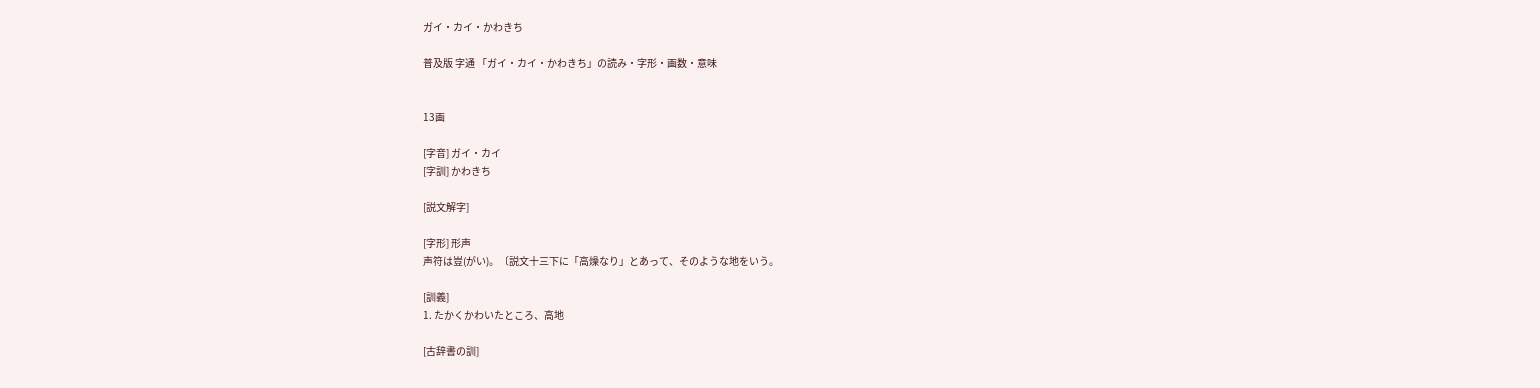ガイ・カイ・かわきち

普及版 字通 「ガイ・カイ・かわきち」の読み・字形・画数・意味


13画

[字音] ガイ・カイ
[字訓] かわきち

[説文解字]

[字形] 形声
声符は豈(がい)。〔説文十三下に「高燥なり」とあって、そのような地をいう。

[訓義]
1. たかくかわいたところ、高地

[古辞書の訓]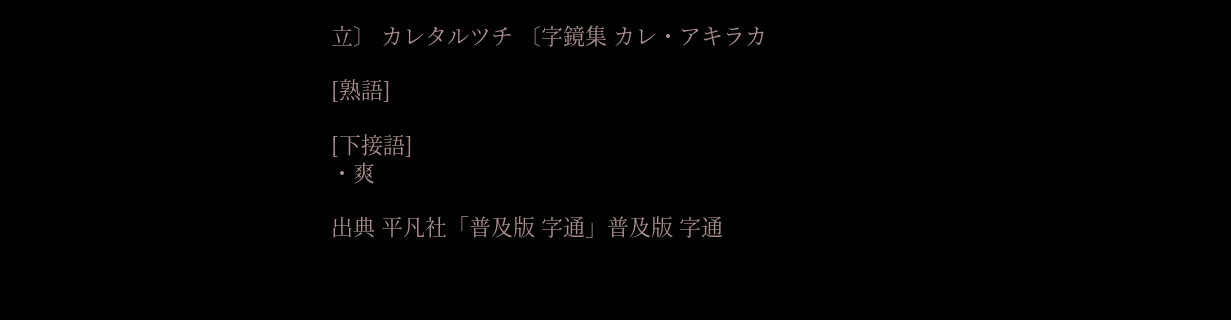立〕 カレタルツチ 〔字鏡集 カレ・アキラカ

[熟語]

[下接語]
・爽

出典 平凡社「普及版 字通」普及版 字通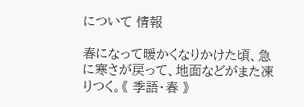について 情報

春になって暖かくなりかけた頃、急に寒さが戻って、地面などがまた凍りつく。《 季語・春 》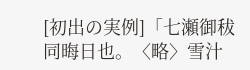[初出の実例]「七瀬御秡 同晦日也。〈略〉雪汁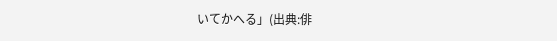いてかへる」(出典:俳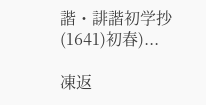諧・誹諧初学抄(1641)初春)...

凍返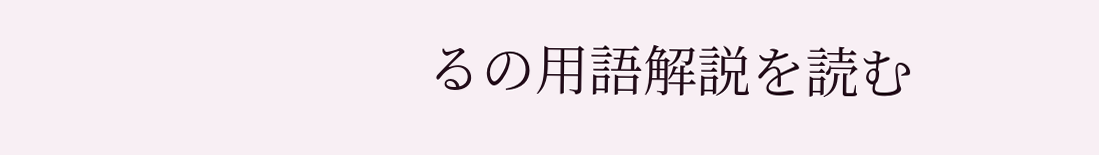るの用語解説を読む